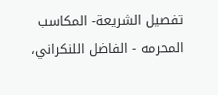تفصيل الشريعة- المكاسب المحرمه - الفاضل اللنكراني،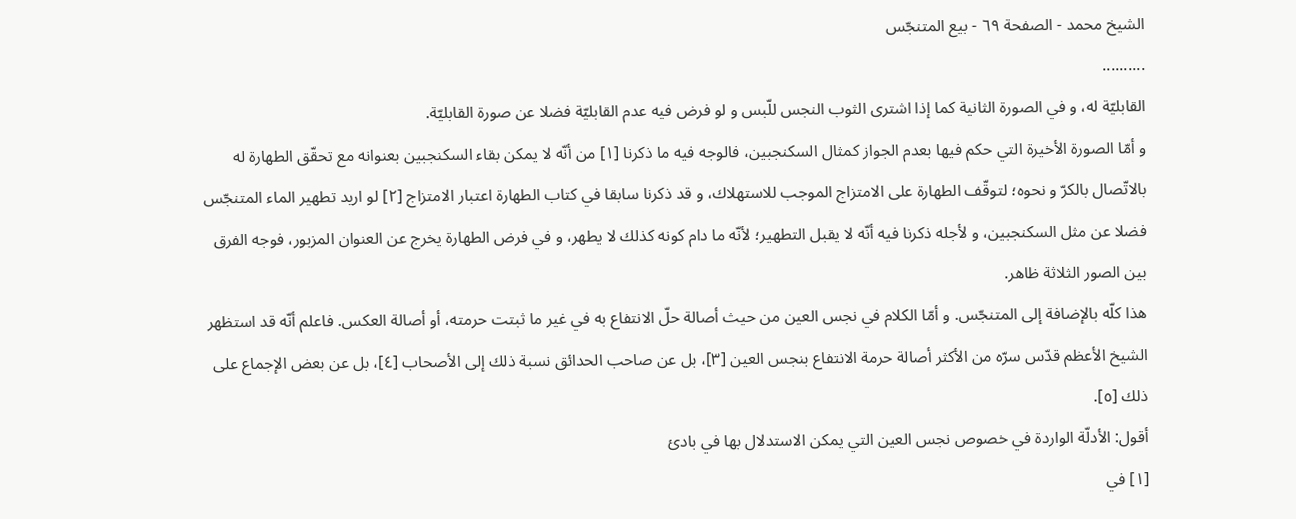الشيخ محمد - الصفحة ٦٩ - بيع المتنجّس
..........
القابليّة له، و في الصورة الثانية كما إذا اشترى الثوب النجس للّبس و لو فرض فيه عدم القابليّة فضلا عن صورة القابليّة.
و أمّا الصورة الأخيرة التي حكم فيها بعدم الجواز كمثال السكنجبين، فالوجه فيه ما ذكرنا [١] من أنّه لا يمكن بقاء السكنجبين بعنوانه مع تحقّق الطهارة له بالاتّصال بالكرّ و نحوه؛ لتوقّف الطهارة على الامتزاج الموجب للاستهلاك، و قد ذكرنا سابقا في كتاب الطهارة اعتبار الامتزاج [٢] لو اريد تطهير الماء المتنجّس فضلا عن مثل السكنجبين، و لأجله ذكرنا فيه أنّه لا يقبل التطهير؛ لأنّه ما دام كونه كذلك لا يطهر، و في فرض الطهارة يخرج عن العنوان المزبور، فوجه الفرق بين الصور الثلاثة ظاهر.
هذا كلّه بالإضافة إلى المتنجّس. و أمّا الكلام في نجس العين من حيث أصالة حلّ الانتفاع به في غير ما ثبتت حرمته، أو أصالة العكس. فاعلم أنّه قد استظهر الشيخ الأعظم قدّس سرّه من الأكثر أصالة حرمة الانتفاع بنجس العين [٣]، بل عن صاحب الحدائق نسبة ذلك إلى الأصحاب [٤]، بل عن بعض الإجماع على ذلك [٥].
أقول: الأدلّة الواردة في خصوص نجس العين التي يمكن الاستدلال بها في بادئ
[١] في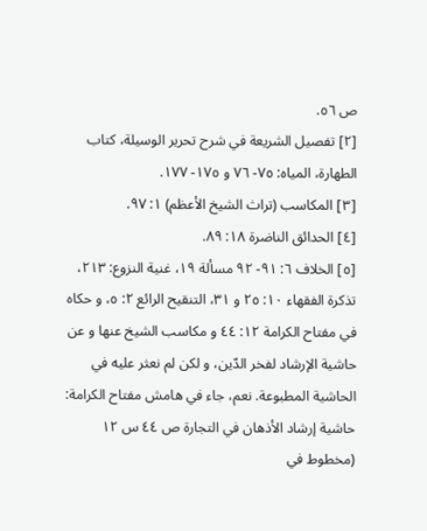ص ٥٦.
[٢] تفصيل الشريعة في شرح تحرير الوسيلة، كتاب الطهارة، المياه: ٧٥- ٧٦ و ١٧٥- ١٧٧.
[٣] المكاسب (تراث الشيخ الأعظم) ١: ٩٧.
[٤] الحدائق الناضرة ١٨: ٨٩.
[٥] الخلاف ٦: ٩١- ٩٢ مسألة ١٩، غنية النزوع: ٢١٣، تذكرة الفقهاء ١٠: ٢٥ و ٣١، التنقيح الرائع ٢: ٥، و حكاه في مفتاح الكرامة ١٢: ٤٤ و مكاسب الشيخ عنها و عن حاشية الإرشاد لفخر الدّين، و لكن لم نعثر عليه في الحاشية المطبوعة. نعم، جاء في هامش مفتاح الكرامة: حاشية إرشاد الأذهان في التجارة ص ٤٤ س ١٢ (مخطوط في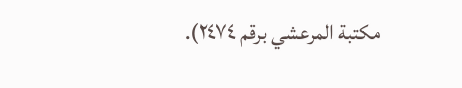مكتبة المرعشي برقم ٢٤٧٤).